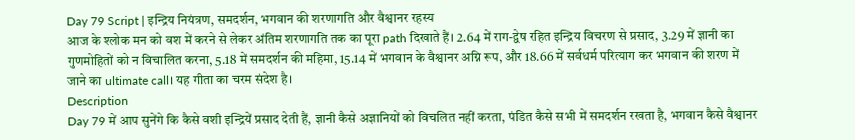Day 79 Script | इन्द्रिय नियंत्रण, समदर्शन, भगवान की शरणागति और वैश्वानर रहस्य
आज के श्लोक मन को वश में करने से लेकर अंतिम शरणागति तक का पूरा path दिखाते हैं। 2.64 में राग-द्वेष रहित इन्द्रिय विचरण से प्रसाद, 3.29 में ज्ञानी का गुणमोहितों को न विचालित करना, 5.18 में समदर्शन की महिमा, 15.14 में भगवान के वैश्वानर अग्नि रूप, और 18.66 में सर्वधर्म परित्याग कर भगवान की शरण में जाने का ultimate call। यह गीता का चरम संदेश है।
Description
Day 79 में आप सुनेंगे कि कैसे वशी इन्द्रियें प्रसाद देती हैं, ज्ञानी कैसे अज्ञानियों को विचलित नहीं करता, पंडित कैसे सभी में समदर्शन रखता है, भगवान कैसे वैश्वानर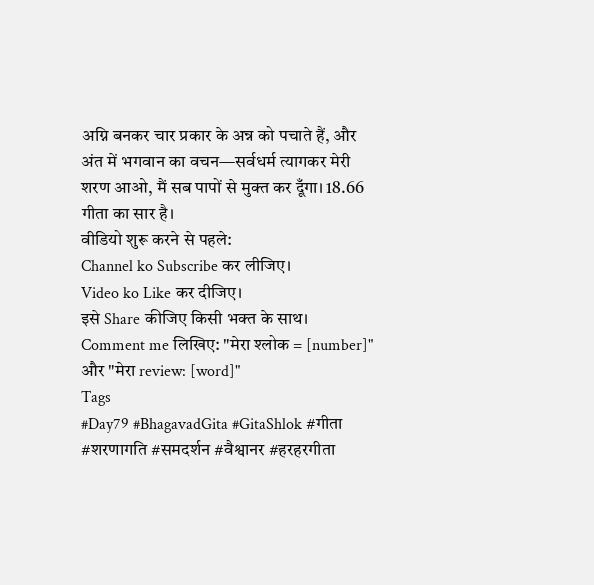अग्नि बनकर चार प्रकार के अन्न को पचाते हैं, और अंत में भगवान का वचन—सर्वधर्म त्यागकर मेरी शरण आओ, मैं सब पापों से मुक्त कर दूँगा। 18.66 गीता का सार है।
वीडियो शुरू करने से पहले:
Channel ko Subscribe कर लीजिए।
Video ko Like कर दीजिए।
इसे Share कीजिए किसी भक्त के साथ।
Comment me लिखिए: "मेरा श्लोक = [number]" और "मेरा review: [word]"
Tags
#Day79 #BhagavadGita #GitaShlok #गीता #शरणागति #समदर्शन #वैश्वानर #हरहरगीता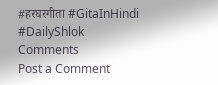#हरघरगीता #GitaInHindi #DailyShlok
Comments
Post a Comment